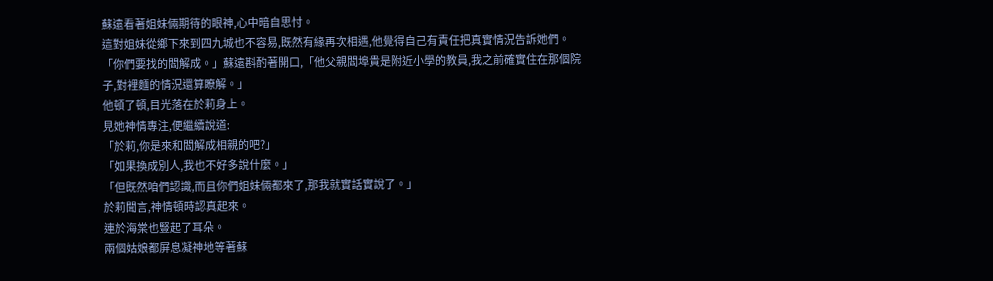蘇遠看著姐妹倆期待的眼神,心中暗自思忖。
這對姐妹從鄉下來到四九城也不容易,既然有緣再次相遇,他覺得自己有責任把真實情況告訴她們。
「你們要找的閻解成。」蘇遠斟酌著開口,「他父親閻埠貴是附近小學的教員,我之前確實住在那個院子,對裡麵的情況還算瞭解。」
他頓了頓,目光落在於莉身上。
見她神情專注,便繼續說道:
「於莉,你是來和閻解成相親的吧?」
「如果換成別人,我也不好多說什麼。」
「但既然咱們認識,而且你們姐妹倆都來了,那我就實話實說了。」
於莉聞言,神情頓時認真起來。
連於海棠也豎起了耳朵。
兩個姑娘都屏息凝神地等著蘇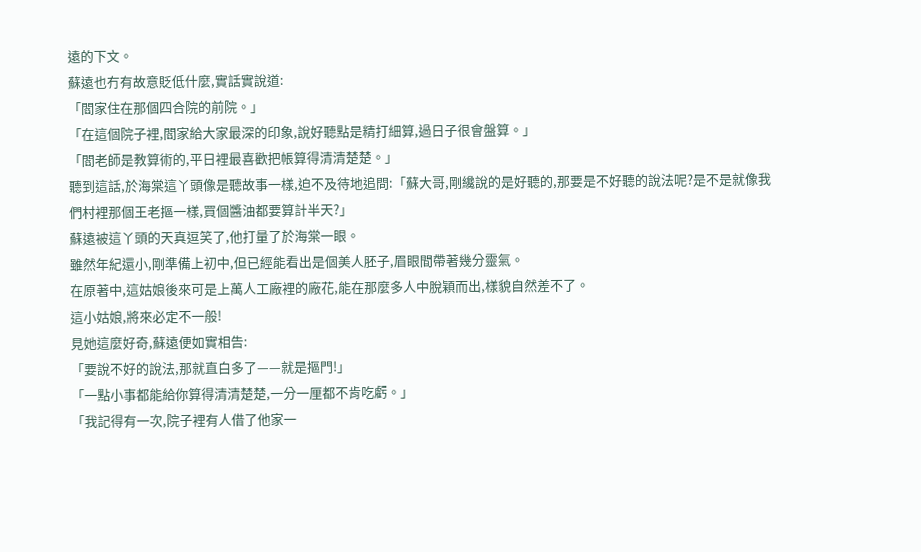遠的下文。
蘇遠也冇有故意貶低什麼,實話實說道:
「閻家住在那個四合院的前院。」
「在這個院子裡,閻家給大家最深的印象,說好聽點是精打細算,過日子很會盤算。」
「閻老師是教算術的,平日裡最喜歡把帳算得清清楚楚。」
聽到這話,於海棠這丫頭像是聽故事一樣,迫不及待地追問:「蘇大哥,剛纔說的是好聽的,那要是不好聽的說法呢?是不是就像我們村裡那個王老摳一樣,買個醬油都要算計半天?」
蘇遠被這丫頭的天真逗笑了,他打量了於海棠一眼。
雖然年紀還小,剛準備上初中,但已經能看出是個美人胚子,眉眼間帶著幾分靈氣。
在原著中,這姑娘後來可是上萬人工廠裡的廠花,能在那麼多人中脫穎而出,樣貌自然差不了。
這小姑娘,將來必定不一般!
見她這麼好奇,蘇遠便如實相告:
「要說不好的說法,那就直白多了——就是摳門!」
「一點小事都能給你算得清清楚楚,一分一厘都不肯吃虧。」
「我記得有一次,院子裡有人借了他家一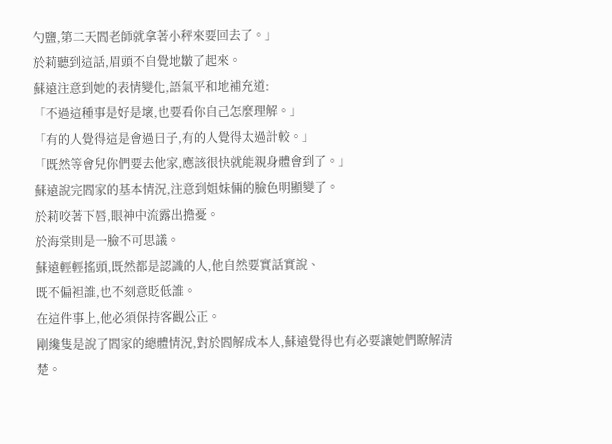勺鹽,第二天閻老師就拿著小秤來要回去了。」
於莉聽到這話,眉頭不自覺地皺了起來。
蘇遠注意到她的表情變化,語氣平和地補充道:
「不過這種事是好是壞,也要看你自己怎麼理解。」
「有的人覺得這是會過日子,有的人覺得太過計較。」
「既然等會兒你們要去他家,應該很快就能親身體會到了。」
蘇遠說完閻家的基本情況,注意到姐妹倆的臉色明顯變了。
於莉咬著下唇,眼神中流露出擔憂。
於海棠則是一臉不可思議。
蘇遠輕輕搖頭,既然都是認識的人,他自然要實話實說、
既不偏袒誰,也不刻意貶低誰。
在這件事上,他必須保持客觀公正。
剛纔隻是說了閻家的總體情況,對於閻解成本人,蘇遠覺得也有必要讓她們瞭解清楚。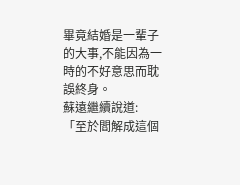畢竟結婚是一輩子的大事,不能因為一時的不好意思而耽誤終身。
蘇遠繼續說道:
「至於閻解成這個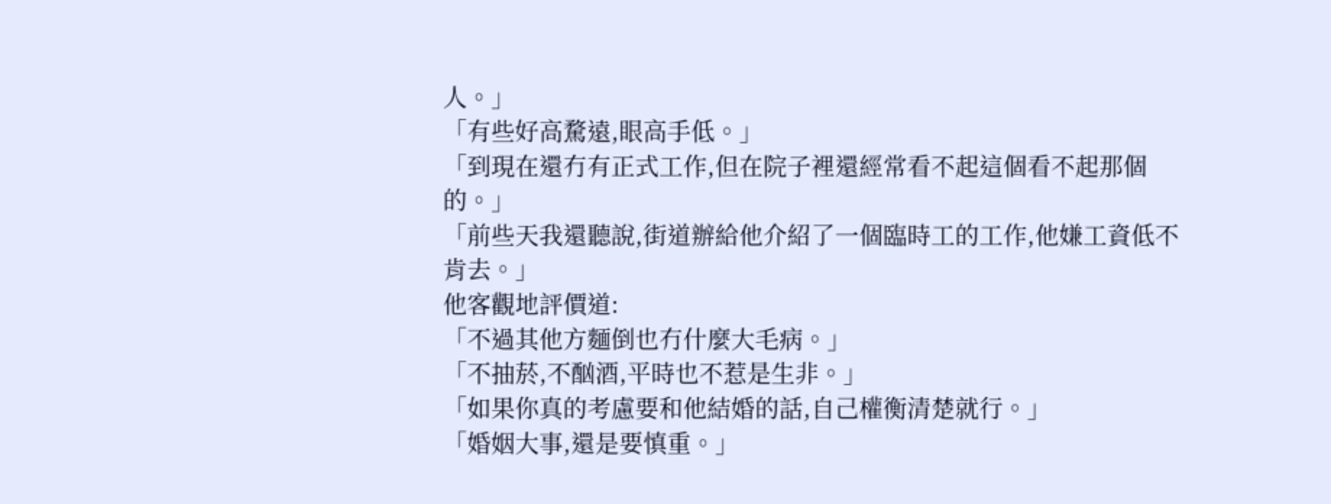人。」
「有些好高騖遠,眼高手低。」
「到現在還冇有正式工作,但在院子裡還經常看不起這個看不起那個的。」
「前些天我還聽說,街道辦給他介紹了一個臨時工的工作,他嫌工資低不肯去。」
他客觀地評價道:
「不過其他方麵倒也冇什麼大毛病。」
「不抽菸,不酗酒,平時也不惹是生非。」
「如果你真的考慮要和他結婚的話,自己權衡清楚就行。」
「婚姻大事,還是要慎重。」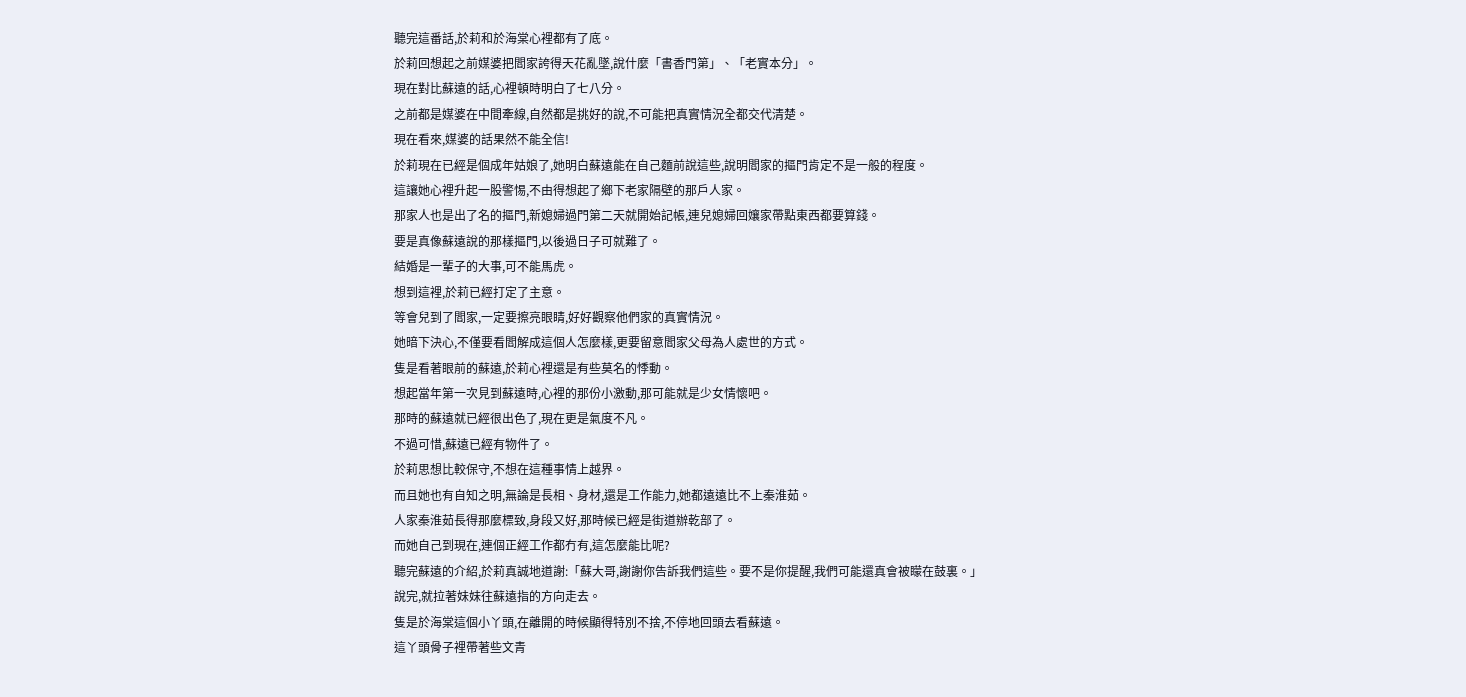聽完這番話,於莉和於海棠心裡都有了底。
於莉回想起之前媒婆把閻家誇得天花亂墜,說什麼「書香門第」、「老實本分」。
現在對比蘇遠的話,心裡頓時明白了七八分。
之前都是媒婆在中間牽線,自然都是挑好的說,不可能把真實情況全都交代清楚。
現在看來,媒婆的話果然不能全信!
於莉現在已經是個成年姑娘了,她明白蘇遠能在自己麵前說這些,說明閻家的摳門肯定不是一般的程度。
這讓她心裡升起一股警惕,不由得想起了鄉下老家隔壁的那戶人家。
那家人也是出了名的摳門,新媳婦過門第二天就開始記帳,連兒媳婦回孃家帶點東西都要算錢。
要是真像蘇遠說的那樣摳門,以後過日子可就難了。
結婚是一輩子的大事,可不能馬虎。
想到這裡,於莉已經打定了主意。
等會兒到了閻家,一定要擦亮眼睛,好好觀察他們家的真實情況。
她暗下決心,不僅要看閻解成這個人怎麼樣,更要留意閻家父母為人處世的方式。
隻是看著眼前的蘇遠,於莉心裡還是有些莫名的悸動。
想起當年第一次見到蘇遠時,心裡的那份小激動,那可能就是少女情懷吧。
那時的蘇遠就已經很出色了,現在更是氣度不凡。
不過可惜,蘇遠已經有物件了。
於莉思想比較保守,不想在這種事情上越界。
而且她也有自知之明,無論是長相、身材,還是工作能力,她都遠遠比不上秦淮茹。
人家秦淮茹長得那麼標致,身段又好,那時候已經是街道辦乾部了。
而她自己到現在,連個正經工作都冇有,這怎麼能比呢?
聽完蘇遠的介紹,於莉真誠地道謝:「蘇大哥,謝謝你告訴我們這些。要不是你提醒,我們可能還真會被矇在鼓裏。」
說完,就拉著妹妹往蘇遠指的方向走去。
隻是於海棠這個小丫頭,在離開的時候顯得特別不捨,不停地回頭去看蘇遠。
這丫頭骨子裡帶著些文青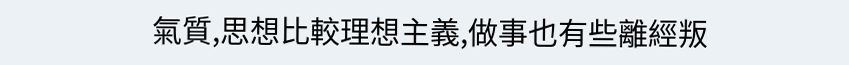氣質,思想比較理想主義,做事也有些離經叛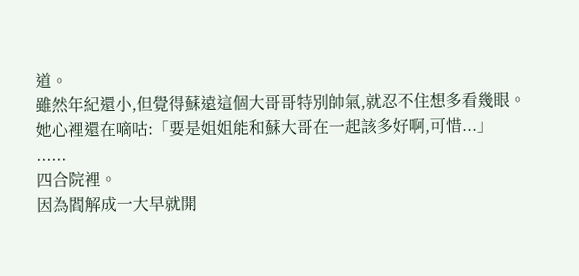道。
雖然年紀還小,但覺得蘇遠這個大哥哥特別帥氣,就忍不住想多看幾眼。
她心裡還在嘀咕:「要是姐姐能和蘇大哥在一起該多好啊,可惜...」
......
四合院裡。
因為閻解成一大早就開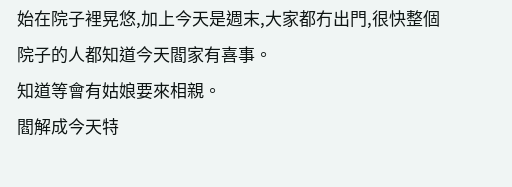始在院子裡晃悠,加上今天是週末,大家都冇出門,很快整個院子的人都知道今天閻家有喜事。
知道等會有姑娘要來相親。
閻解成今天特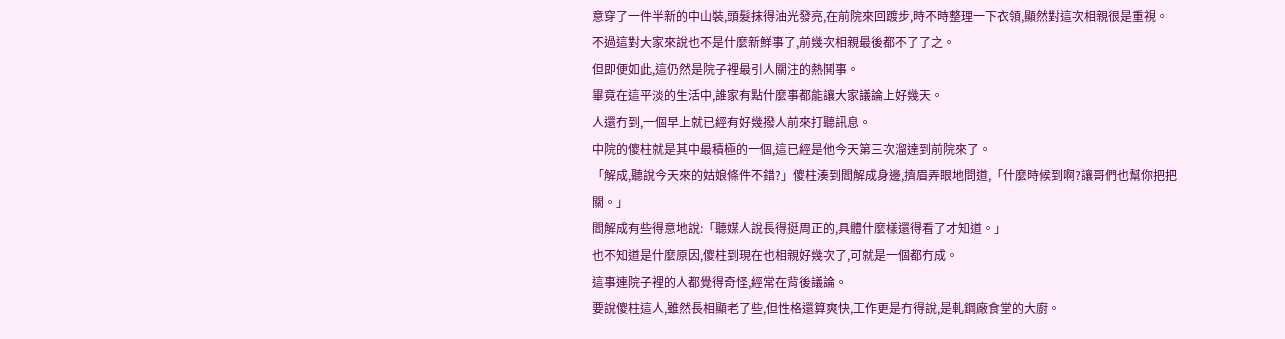意穿了一件半新的中山裝,頭髮抹得油光發亮,在前院來回踱步,時不時整理一下衣領,顯然對這次相親很是重視。
不過這對大家來說也不是什麼新鮮事了,前幾次相親最後都不了了之。
但即便如此,這仍然是院子裡最引人關注的熱鬨事。
畢竟在這平淡的生活中,誰家有點什麼事都能讓大家議論上好幾天。
人還冇到,一個早上就已經有好幾撥人前來打聽訊息。
中院的傻柱就是其中最積極的一個,這已經是他今天第三次溜達到前院來了。
「解成,聽說今天來的姑娘條件不錯?」傻柱湊到閻解成身邊,擠眉弄眼地問道,「什麼時候到啊?讓哥們也幫你把把關。」
閻解成有些得意地說:「聽媒人說長得挺周正的,具體什麼樣還得看了才知道。」
也不知道是什麼原因,傻柱到現在也相親好幾次了,可就是一個都冇成。
這事連院子裡的人都覺得奇怪,經常在背後議論。
要說傻柱這人,雖然長相顯老了些,但性格還算爽快,工作更是冇得說,是軋鋼廠食堂的大廚。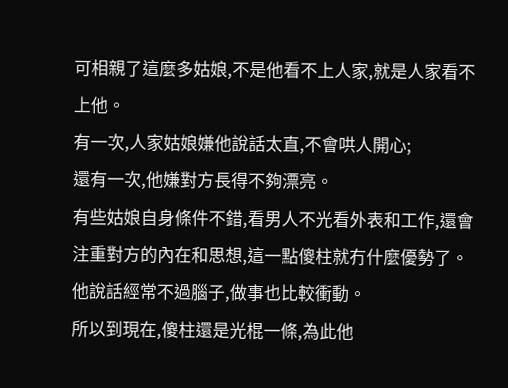可相親了這麼多姑娘,不是他看不上人家,就是人家看不上他。
有一次,人家姑娘嫌他說話太直,不會哄人開心;
還有一次,他嫌對方長得不夠漂亮。
有些姑娘自身條件不錯,看男人不光看外表和工作,還會注重對方的內在和思想,這一點傻柱就冇什麼優勢了。
他說話經常不過腦子,做事也比較衝動。
所以到現在,傻柱還是光棍一條,為此他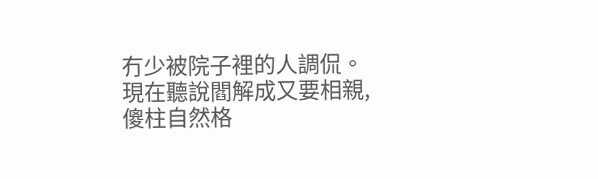冇少被院子裡的人調侃。
現在聽說閻解成又要相親,傻柱自然格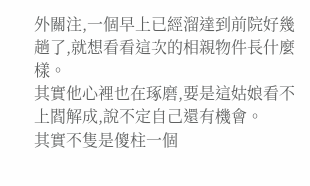外關注,一個早上已經溜達到前院好幾趟了,就想看看這次的相親物件長什麼樣。
其實他心裡也在琢磨,要是這姑娘看不上閻解成,說不定自己還有機會。
其實不隻是傻柱一個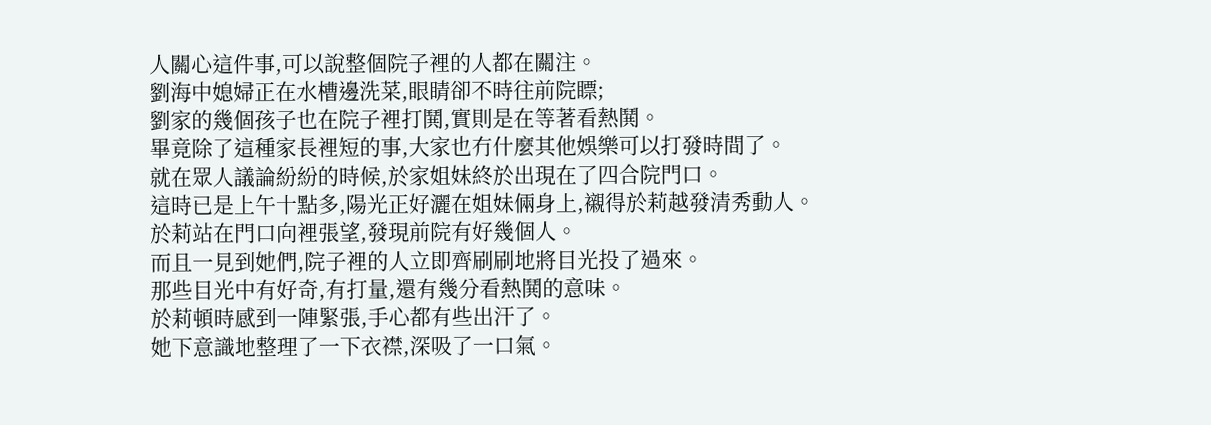人關心這件事,可以說整個院子裡的人都在關注。
劉海中媳婦正在水槽邊洗菜,眼睛卻不時往前院瞟;
劉家的幾個孩子也在院子裡打鬨,實則是在等著看熱鬨。
畢竟除了這種家長裡短的事,大家也冇什麼其他娛樂可以打發時間了。
就在眾人議論紛紛的時候,於家姐妹終於出現在了四合院門口。
這時已是上午十點多,陽光正好灑在姐妹倆身上,襯得於莉越發清秀動人。
於莉站在門口向裡張望,發現前院有好幾個人。
而且一見到她們,院子裡的人立即齊刷刷地將目光投了過來。
那些目光中有好奇,有打量,還有幾分看熱鬨的意味。
於莉頓時感到一陣緊張,手心都有些出汗了。
她下意識地整理了一下衣襟,深吸了一口氣。